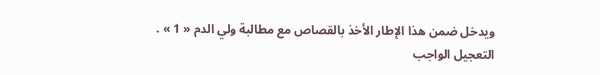ويدخل ضمن هذا الإطار الأخذ بالقصاص مع مطالبة ولي الدم « 1 » .
التعجيل الواجب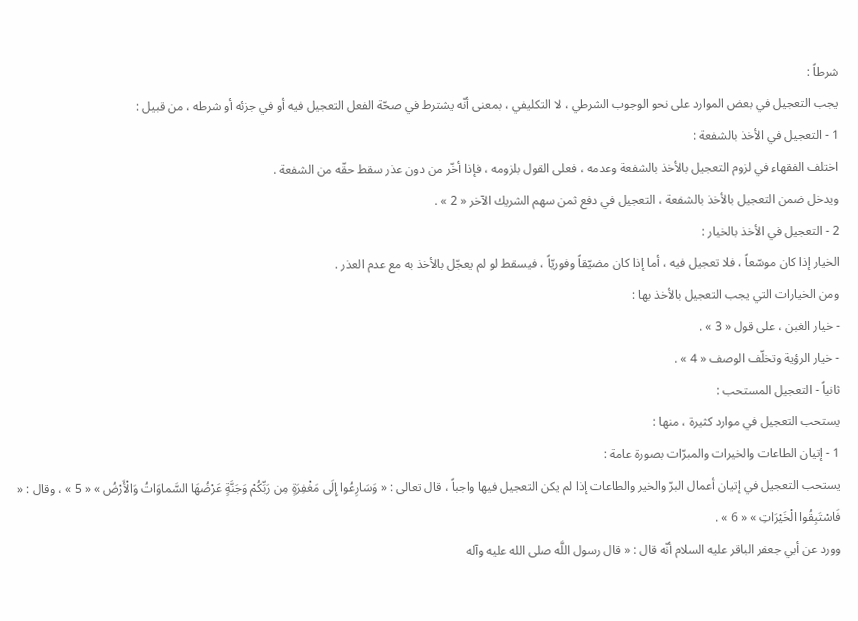شرطاً :
يجب التعجيل في بعض الموارد على نحو الوجوب الشرطي ، لا التكليفي ، بمعنى أنّه يشترط في صحّة الفعل التعجيل فيه أو في جزئه أو شرطه ، من قبيل :
1 - التعجيل في الأخذ بالشفعة :
اختلف الفقهاء في لزوم التعجيل بالأخذ بالشفعة وعدمه ، فعلى القول بلزومه ، فإذا أخّر من دون عذر سقط حقّه من الشفعة .
ويدخل ضمن التعجيل بالأخذ بالشفعة ، التعجيل في دفع ثمن سهم الشريك الآخر « 2 » .
2 - التعجيل في الأخذ بالخيار :
الخيار إذا كان موسّعاً ، فلا تعجيل فيه ، أما إذا كان مضيّقاً وفوريّاً ، فيسقط لو لم يعجّل بالأخذ به مع عدم العذر .
ومن الخيارات التي يجب التعجيل بالأخذ بها :
- خيار الغبن ، على قول « 3 » .
- خيار الرؤية وتخلّف الوصف « 4 » .
ثانياً - التعجيل المستحب :
يستحب التعجيل في موارد كثيرة ، منها :
1 - إتيان الطاعات والخيرات والمبرّات بصورة عامة :
يستحب التعجيل في إتيان أعمال البرّ والخير والطاعات إذا لم يكن التعجيل فيها واجباً ، قال تعالى : « وَسَارِعُوا إِلَى مَغْفِرَةٍ مِن رَبِّكُمْ وَجَنَّةٍ عَرْضُهَا السَّماوَاتُ وَالْأَرْضُ » « 5 » ، وقال : « فَاسْتَبِقُوا الْخَيْرَاتِ » « 6 » .
وورد عن أبي جعفر الباقر عليه السلام أنّه قال : « قال رسول اللَّه صلى الله عليه وآله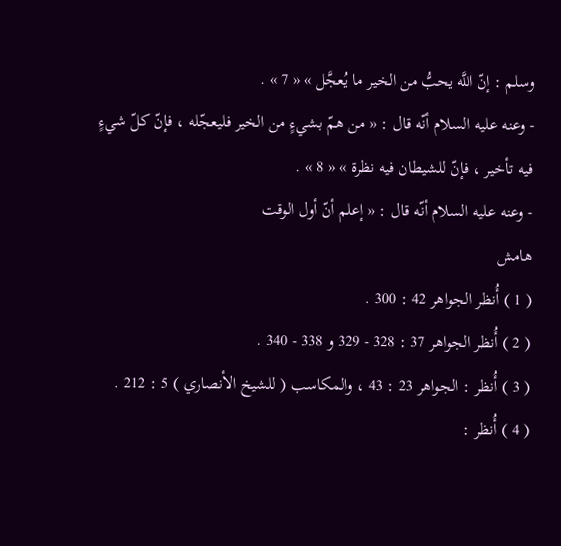وسلم : إنّ اللَّه يحبُّ من الخير ما يُعجَّل » « 7 » .
- وعنه عليه السلام أنّه قال : « من همّ بشيءٍ من الخير فليعجّله ، فإنّ كلّ شيءٍ فيه تأخير ، فإنّ للشيطان فيه نظرة » « 8 » .
- وعنه عليه السلام أنّه قال : « إعلم أنّ أول الوقت
هامش
( 1 ) أُنظر الجواهر 42 : 300 .
( 2 ) أُنظر الجواهر 37 : 328 - 329 و 338 - 340 .
( 3 ) أُنظر : الجواهر 23 : 43 ، والمكاسب ( للشيخ الأنصاري ) 5 : 212 .
( 4 ) أُنظر :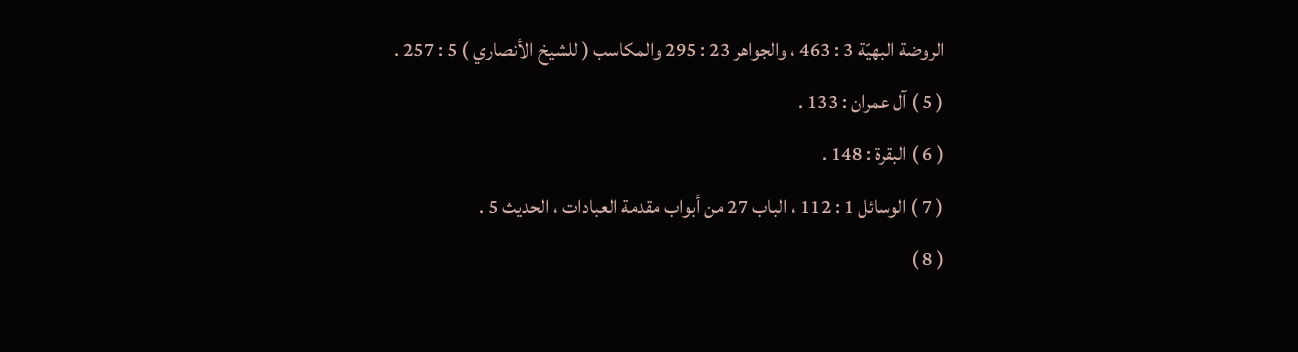الروضة البهيّة 3 : 463 ، والجواهر 23 : 295 والمكاسب ( للشيخ الأنصاري ) 5 : 257 .
( 5 ) آل عمران : 133 .
( 6 ) البقرة : 148 .
( 7 ) الوسائل 1 : 112 ، الباب 27 من أبواب مقدمة العبادات ، الحديث 5 .
( 8 )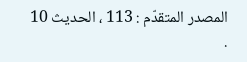المصدر المتقدّم : 113 ، الحديث 10 .